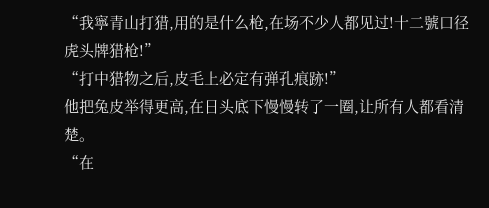“我寧青山打猎,用的是什么枪,在场不少人都见过!十二號口径虎头牌猎枪!”
“打中猎物之后,皮毛上必定有弹孔痕跡!”
他把兔皮举得更高,在日头底下慢慢转了一圈,让所有人都看清楚。
“在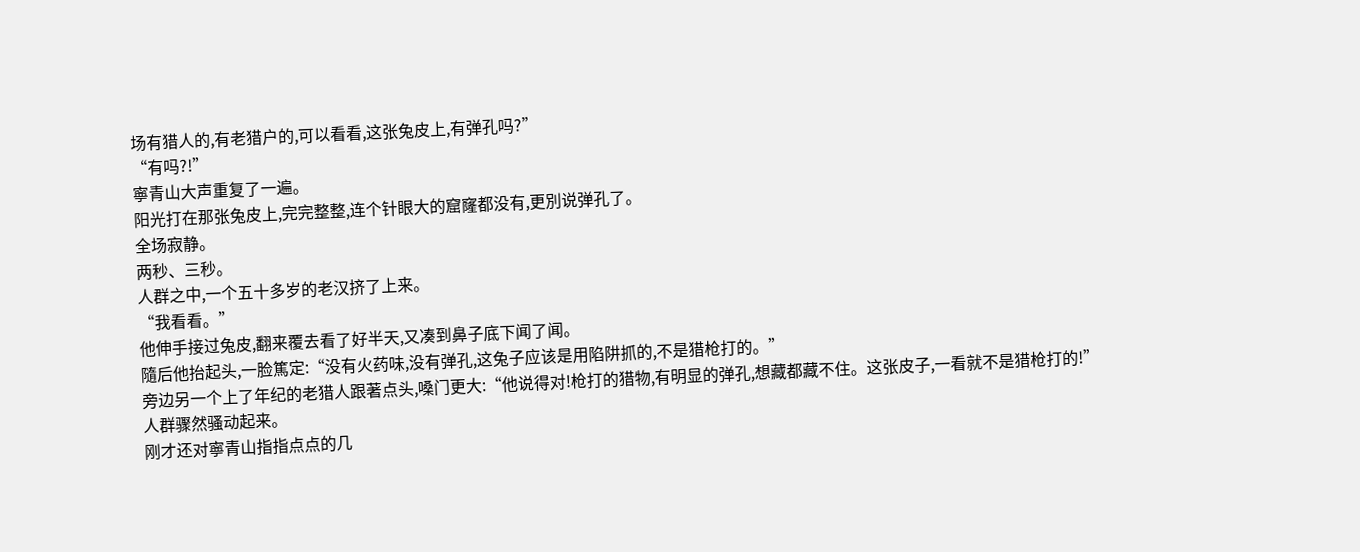场有猎人的,有老猎户的,可以看看,这张兔皮上,有弹孔吗?”
“有吗?!”
寧青山大声重复了一遍。
阳光打在那张兔皮上,完完整整,连个针眼大的窟窿都没有,更別说弹孔了。
全场寂静。
两秒、三秒。
人群之中,一个五十多岁的老汉挤了上来。
“我看看。”
他伸手接过兔皮,翻来覆去看了好半天,又凑到鼻子底下闻了闻。
隨后他抬起头,一脸篤定:“没有火药味,没有弹孔,这兔子应该是用陷阱抓的,不是猎枪打的。”
旁边另一个上了年纪的老猎人跟著点头,嗓门更大:“他说得对!枪打的猎物,有明显的弹孔,想藏都藏不住。这张皮子,一看就不是猎枪打的!”
人群骤然骚动起来。
刚才还对寧青山指指点点的几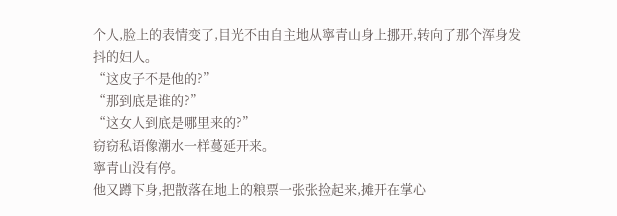个人,脸上的表情变了,目光不由自主地从寧青山身上挪开,转向了那个浑身发抖的妇人。
“这皮子不是他的?”
“那到底是谁的?”
“这女人到底是哪里来的?”
窃窃私语像潮水一样蔓延开来。
寧青山没有停。
他又蹲下身,把散落在地上的粮票一张张捡起来,摊开在掌心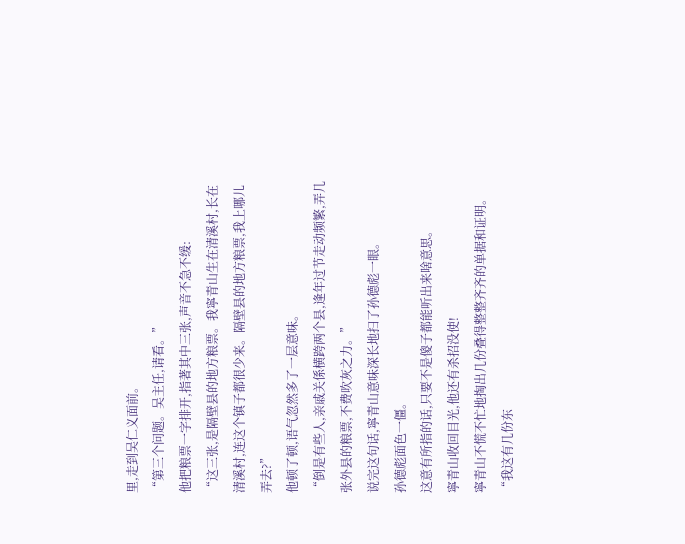里,走到吴仁义面前。
“第三个问题。吴主任,请看。”
他把粮票一字排开,指著其中三张,声音不急不缓:
“这三张,是隔壁县的地方粮票。我寧青山生在清溪村,长在清溪村,连这个镇子都很少来。隔壁县的地方粮票,我上哪儿弄去?”
他顿了顿,语气忽然多了一层意味。
“倒是有些人,亲戚关係横跨两个县,逢年过节走动频繁,弄几张外县的粮票,不费吹灰之力。”
说完这句话,寧青山意味深长地扫了孙德彪一眼。
孙德彪面色一僵。
这意有所指的话,只要不是傻子都能听出来啥意思。
寧青山收回目光,他还有杀招没使!
寧青山不慌不忙地掏出几份叠得整整齐齐的单据和证明。
“我这有几份东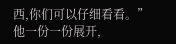西,你们可以仔细看看。”
他一份一份展开,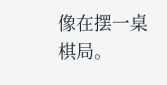像在摆一桌棋局。